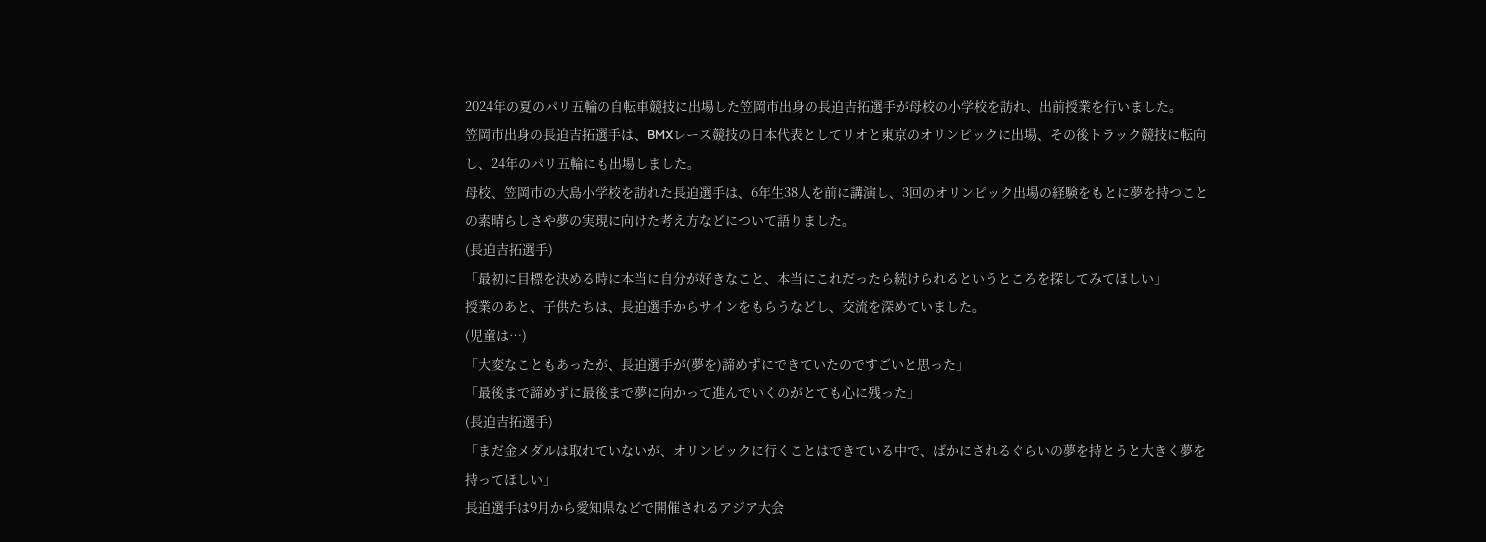2024年の夏のパリ五輪の自転車競技に出場した笠岡市出身の長迫吉拓選手が母校の小学校を訪れ、出前授業を行いました。
笠岡市出身の長迫吉拓選手は、BMXレース競技の日本代表としてリオと東京のオリンピックに出場、その後トラック競技に転向し、24年のパリ五輪にも出場しました。
母校、笠岡市の大島小学校を訪れた長迫選手は、6年生38人を前に講演し、3回のオリンピック出場の経験をもとに夢を持つことの素晴らしさや夢の実現に向けた考え方などについて語りました。
(長迫吉拓選手)
「最初に目標を決める時に本当に自分が好きなこと、本当にこれだったら続けられるというところを探してみてほしい」
授業のあと、子供たちは、長迫選手からサインをもらうなどし、交流を深めていました。
(児童は…)
「大変なこともあったが、長迫選手が(夢を)諦めずにできていたのですごいと思った」
「最後まで諦めずに最後まで夢に向かって進んでいくのがとても心に残った」
(長迫吉拓選手)
「まだ金メダルは取れていないが、オリンピックに行くことはできている中で、ばかにされるぐらいの夢を持とうと大きく夢を持ってほしい」
長迫選手は9月から愛知県などで開催されるアジア大会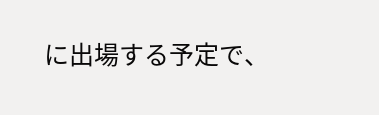に出場する予定で、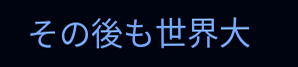その後も世界大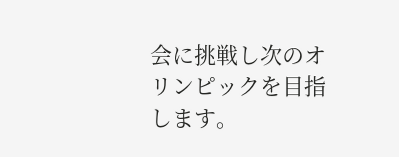会に挑戦し次のオリンピックを目指します。